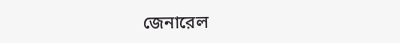জেনারেল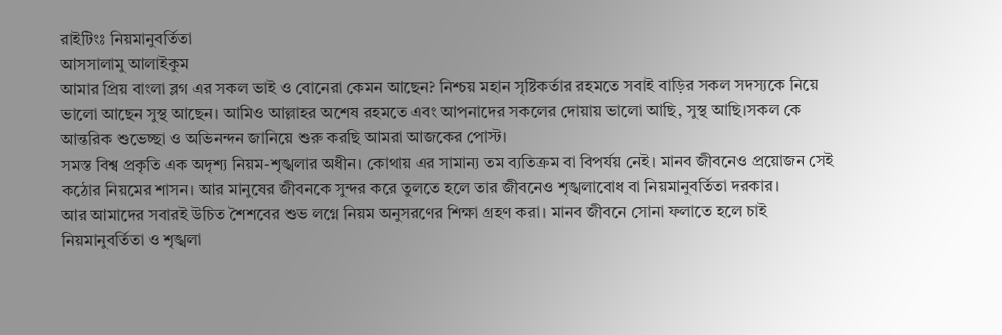রাইটিংঃ নিয়মানুবর্তিতা
আসসালামু আলাইকুম
আমার প্রিয় বাংলা ব্লগ এর সকল ভাই ও বোনেরা কেমন আছেন? নিশ্চয় মহান সৃষ্টিকর্তার রহমতে সবাই বাড়ির সকল সদস্যকে নিয়ে ভালো আছেন সুস্থ আছেন। আমিও আল্লাহর অশেষ রহমতে এবং আপনাদের সকলের দোয়ায় ভালো আছি, সুস্থ আছি।সকল কে আন্তরিক শুভেচ্ছা ও অভিনন্দন জানিয়ে শুরু করছি আমরা আজকের পোস্ট।
সমস্ত বিশ্ব প্রকৃতি এক অদৃশ্য নিয়ম-শৃঙ্খলার অধীন। কোথায় এর সামান্য তম ব্যতিক্রম বা বিপর্যয় নেই। মানব জীবনেও প্রয়োজন সেই কঠোর নিয়মের শাসন। আর মানুষের জীবনকে সুন্দর করে তুলতে হলে তার জীবনেও শৃঙ্খলাবোধ বা নিয়মানুবর্তিতা দরকার।
আর আমাদের সবারই উচিত শৈশবের শুভ লগ্নে নিয়ম অনুসরণের শিক্ষা গ্রহণ করা। মানব জীবনে সোনা ফলাতে হলে চাই নিয়মানুবর্তিতা ও শৃঙ্খলা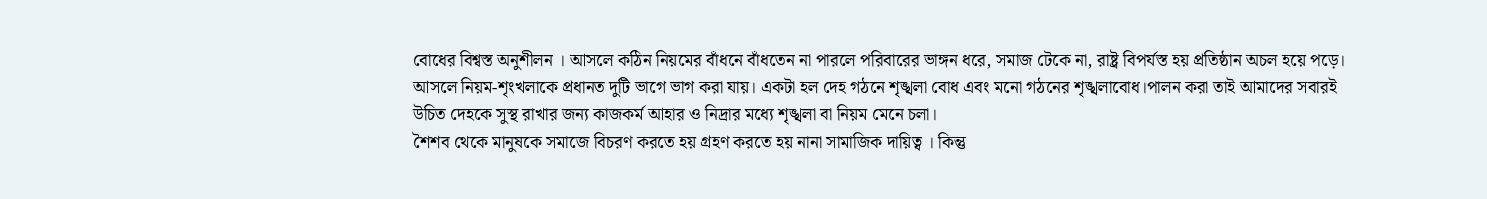বোধের বিশ্বস্ত অনুশীলন । আসলে কঠিন নিয়মের বাঁধনে বাঁধতেন না পারলে পরিবারের ভাঙ্গন ধরে, সমাজ টেকে না, রাষ্ট্র বিপর্যস্ত হয় প্রতিষ্ঠান অচল হয়ে পড়ে। আসলে নিয়ম-শৃংখলাকে প্রধানত দুটি ভাগে ভাগ করা যায়। একটা হল দেহ গঠনে শৃঙ্খলা বোধ এবং মনো গঠনের শৃঙ্খলাবোধ।পালন করা তাই আমাদের সবারই উচিত দেহকে সুস্থ রাখার জন্য কাজকর্ম আহার ও নিদ্রার মধ্যে শৃঙ্খলা বা নিয়ম মেনে চলা।
শৈশব থেকে মানুষকে সমাজে বিচরণ করতে হয় গ্রহণ করতে হয় নানা সামাজিক দায়িত্ব । কিন্তু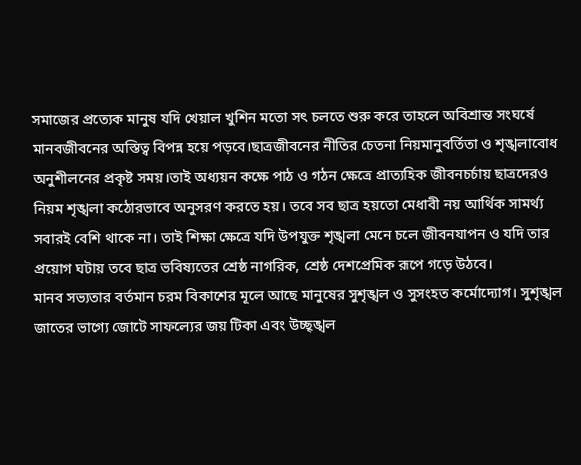সমাজের প্রত্যেক মানুষ যদি খেয়াল খুশিন মতো সৎ চলতে শুরু করে তাহলে অবিশ্রান্ত সংঘর্ষে মানবজীবনের অস্তিত্ব বিপন্ন হয়ে পড়বে।ছাত্রজীবনের নীতির চেতনা নিয়মানুবর্তিতা ও শৃঙ্খলাবোধ অনুশীলনের প্রকৃষ্ট সময়।তাই অধ্যয়ন কক্ষে পাঠ ও গঠন ক্ষেত্রে প্রাত্যহিক জীবনচর্চায় ছাত্রদেরও নিয়ম শৃঙ্খলা কঠোরভাবে অনুসরণ করতে হয়। তবে সব ছাত্র হয়তো মেধাবী নয় আর্থিক সামর্থ্য সবারই বেশি থাকে না। তাই শিক্ষা ক্ষেত্রে যদি উপযুক্ত শৃঙ্খলা মেনে চলে জীবনযাপন ও যদি তার প্রয়োগ ঘটায় তবে ছাত্র ভবিষ্যতের শ্রেষ্ঠ নাগরিক, শ্রেষ্ঠ দেশপ্রেমিক রূপে গড়ে উঠবে।
মানব সভ্যতার বর্তমান চরম বিকাশের মূলে আছে মানুষের সুশৃঙ্খল ও সুসংহত কর্মোদ্যোগ। সুশৃঙ্খল জাতের ভাগ্যে জোটে সাফল্যের জয় টিকা এবং উচ্ছৃঙ্খল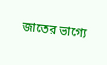জাতের ভাগ্যে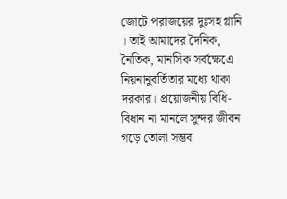জোটে পরাজয়ের দুঃসহ গ্লানি । তাই আমাদের দৈনিক, নৈতিক, মানসিক সর্বক্ষেএে নিয়নানুবর্তিতার মধ্যে থাকা দরকার। প্রয়োজনীয় বিধি-বিধান না মানলে সুন্দর জীবন গড়ে তোলা সম্ভব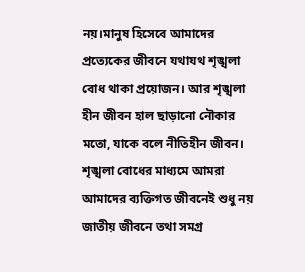নয়।মানুষ হিসেবে আমাদের প্রত্যেকের জীবনে যথাযথ শৃঙ্খলা বোধ থাকা প্রয়োজন। আর শৃঙ্খলা হীন জীবন হাল ছাড়ানো নৌকার মতো, যাকে বলে নীতিহীন জীবন। শৃঙ্খলা বোধের মাধ্যমে আমরা আমাদের ব্যক্তিগত জীবনেই শুধু নয় জাতীয় জীবনে তথা সমগ্র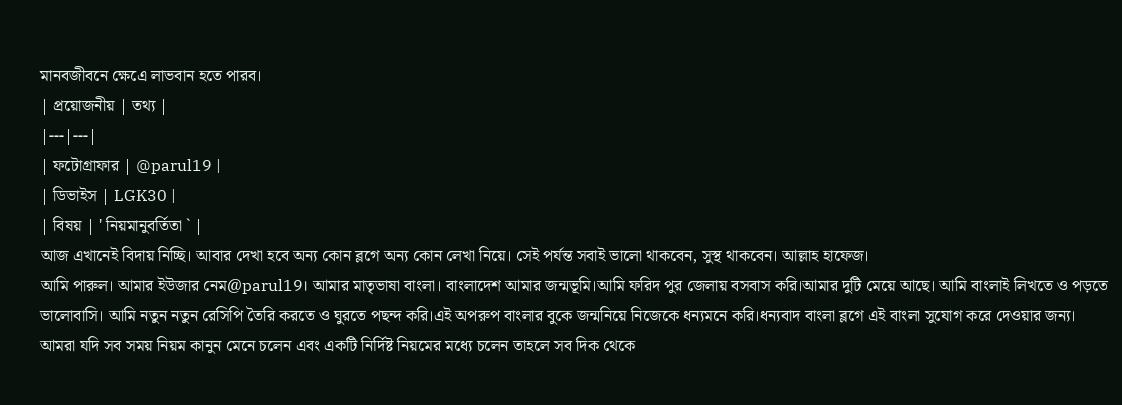মানবজীবনে ক্ষেএে লাভবান হতে পারব।
| প্রয়োজনীয় | তথ্য |
|---|---|
| ফটোগ্রাফার | @parul19 |
| ডিভাইস | LGK30 |
| বিষয় | ' নিয়মানুবর্তিতা ` |
আজ এখানেই বিদায় নিচ্ছি। আবার দেখা হবে অন্য কোন ব্লগে অন্য কোন লেখা নিয়ে। সেই পর্যন্ত সবাই ভালো থাকবেন, সুস্থ থাকবেন। আল্লাহ হাফেজ।
আমি পারুল। আমার ইউজার নেম@parul19। আমার মাতৃভাষা বাংলা। বাংলাদেশ আমার জন্মভূমি।আমি ফরিদ পুর জেলায় বসবাস করি।আমার দুটি মেয়ে আছে। আমি বাংলাই লিখতে ও পড়তে ভালোবাসি। আমি নতুন নতুন রেসিপি তৈরি করতে ও ঘুরতে পছন্দ করি।এই অপরুপ বাংলার বুকে জন্মনিয়ে নিজেকে ধন্যমনে করি।ধন্যবাদ বাংলা ব্লগে এই বাংলা সুযোগ করে দেওয়ার জন্য।
আমরা যদি সব সময় নিয়ম কানুন মেনে চলেন এবং একটি নির্দিষ্ট নিয়মের মধ্যে চলেন তাহলে সব দিক থেকে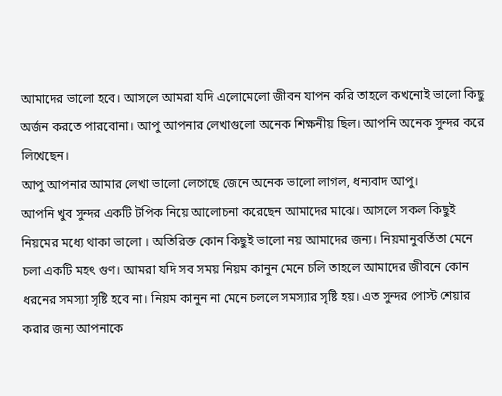আমাদের ভালো হবে। আসলে আমরা যদি এলোমেলো জীবন যাপন করি তাহলে কখনোই ভালো কিছু অর্জন করতে পারবোনা। আপু আপনার লেখাগুলো অনেক শিক্ষনীয় ছিল। আপনি অনেক সুন্দর করে লিখেছেন।
আপু আপনার আমার লেখা ভালো লেগেছে জেনে অনেক ভালো লাগল, ধন্যবাদ আপু।
আপনি খুব সুন্দর একটি টপিক নিয়ে আলোচনা করেছেন আমাদের মাঝে। আসলে সকল কিছুই নিয়মের মধ্যে থাকা ভালো । অতিরিক্ত কোন কিছুই ভালো নয় আমাদের জন্য। নিয়মানুবর্তিতা মেনে চলা একটি মহৎ গুণ। আমরা যদি সব সময় নিয়ম কানুন মেনে চলি তাহলে আমাদের জীবনে কোন ধরনের সমস্যা সৃষ্টি হবে না। নিয়ম কানুন না মেনে চললে সমস্যার সৃষ্টি হয়। এত সুন্দর পোস্ট শেয়ার করার জন্য আপনাকে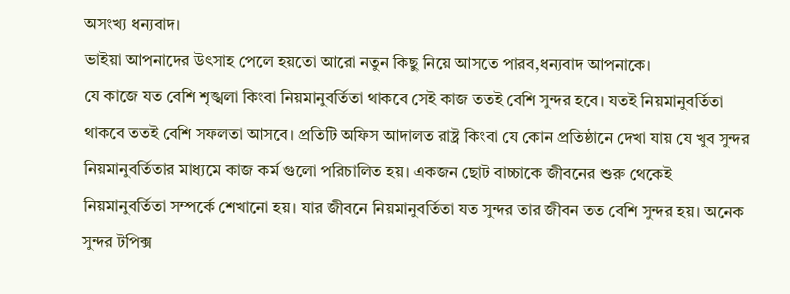অসংখ্য ধন্যবাদ।
ভাইয়া আপনাদের উৎসাহ পেলে হয়তো আরো নতুন কিছু নিয়ে আসতে পারব,ধন্যবাদ আপনাকে।
যে কাজে যত বেশি শৃঙ্খলা কিংবা নিয়মানুবর্তিতা থাকবে সেই কাজ ততই বেশি সুন্দর হবে। যতই নিয়মানুবর্তিতা থাকবে ততই বেশি সফলতা আসবে। প্রতিটি অফিস আদালত রাষ্ট্র কিংবা যে কোন প্রতিষ্ঠানে দেখা যায় যে খুব সুন্দর নিয়মানুবর্তিতার মাধ্যমে কাজ কর্ম গুলো পরিচালিত হয়। একজন ছোট বাচ্চাকে জীবনের শুরু থেকেই নিয়মানুবর্তিতা সম্পর্কে শেখানো হয়। যার জীবনে নিয়মানুবর্তিতা যত সুন্দর তার জীবন তত বেশি সুন্দর হয়। অনেক সুন্দর টপিক্স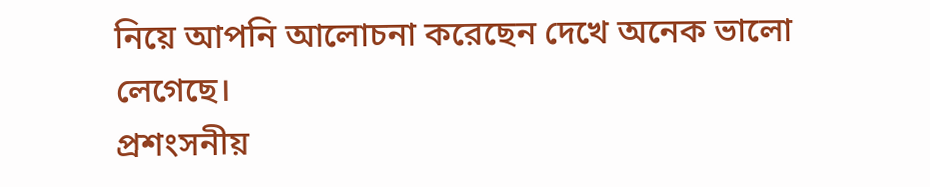নিয়ে আপনি আলোচনা করেছেন দেখে অনেক ভালো লেগেছে।
প্রশংসনীয়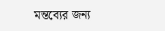মন্তব্যের জন্য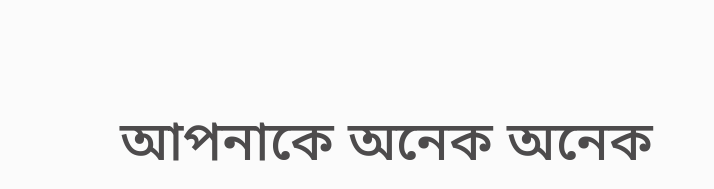আপনাকে অনেক অনেক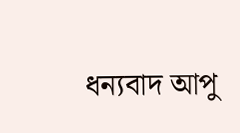ধন্যবাদ আপু